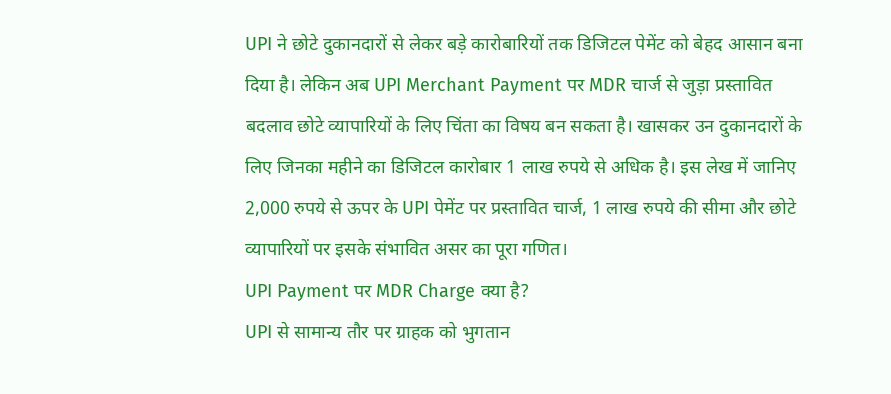UPI ने छोटे दुकानदारों से लेकर बड़े कारोबारियों तक डिजिटल पेमेंट को बेहद आसान बना दिया है। लेकिन अब UPI Merchant Payment पर MDR चार्ज से जुड़ा प्रस्तावित बदलाव छोटे व्यापारियों के लिए चिंता का विषय बन सकता है। खासकर उन दुकानदारों के लिए जिनका महीने का डिजिटल कारोबार 1 लाख रुपये से अधिक है। इस लेख में जानिए 2,000 रुपये से ऊपर के UPI पेमेंट पर प्रस्तावित चार्ज, 1 लाख रुपये की सीमा और छोटे व्यापारियों पर इसके संभावित असर का पूरा गणित।
UPI Payment पर MDR Charge क्या है?
UPI से सामान्य तौर पर ग्राहक को भुगतान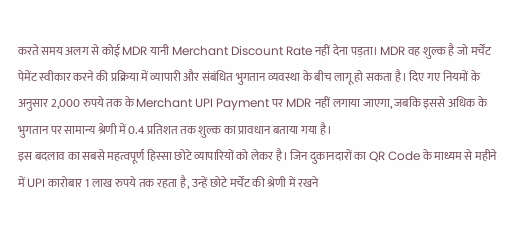करते समय अलग से कोई MDR यानी Merchant Discount Rate नहीं देना पड़ता। MDR वह शुल्क है जो मर्चेंट पेमेंट स्वीकार करने की प्रक्रिया में व्यापारी और संबंधित भुगतान व्यवस्था के बीच लागू हो सकता है। दिए गए नियमों के अनुसार 2,000 रुपये तक के Merchant UPI Payment पर MDR नहीं लगाया जाएगा, जबकि इससे अधिक के भुगतान पर सामान्य श्रेणी में 0.4 प्रतिशत तक शुल्क का प्रावधान बताया गया है।
इस बदलाव का सबसे महत्वपूर्ण हिस्सा छोटे व्यापारियों को लेकर है। जिन दुकानदारों का QR Code के माध्यम से महीने में UPI कारोबार 1 लाख रुपये तक रहता है, उन्हें छोटे मर्चेंट की श्रेणी में रखने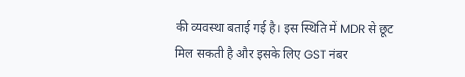की व्यवस्था बताई गई है। इस स्थिति में MDR से छूट मिल सकती है और इसके लिए GST नंबर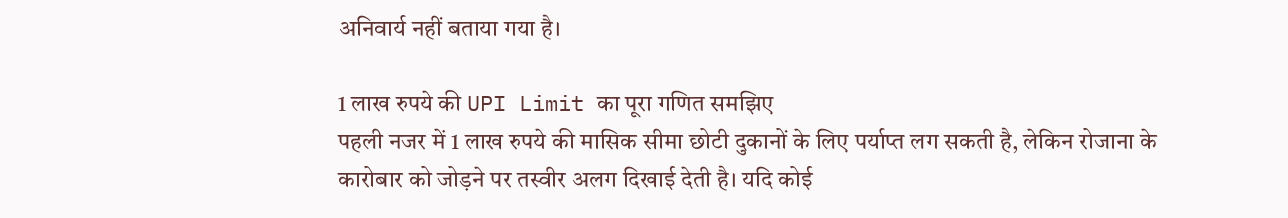अनिवार्य नहीं बताया गया है।

1 लाख रुपये की UPI Limit का पूरा गणित समझिए
पहली नजर में 1 लाख रुपये की मासिक सीमा छोटी दुकानों के लिए पर्याप्त लग सकती है, लेकिन रोजाना के कारोबार को जोड़ने पर तस्वीर अलग दिखाई देती है। यदि कोई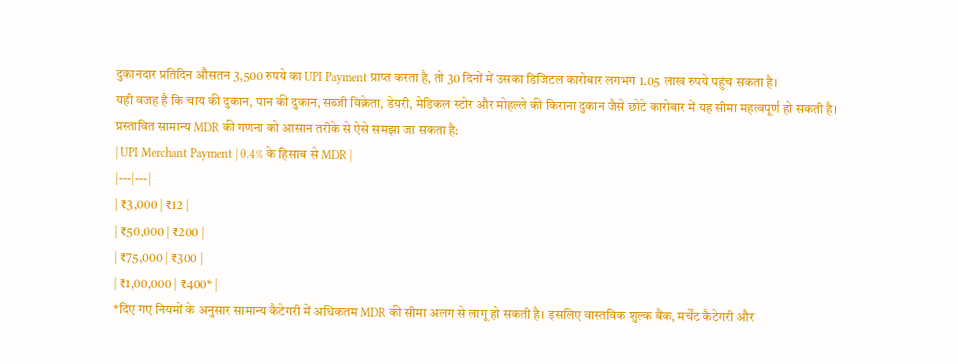दुकानदार प्रतिदिन औसतन 3,500 रुपये का UPI Payment प्राप्त करता है, तो 30 दिनों में उसका डिजिटल कारोबार लगभग 1.05 लाख रुपये पहुंच सकता है।
यही वजह है कि चाय की दुकान, पान की दुकान, सब्जी विक्रेता, डेयरी, मेडिकल स्टोर और मोहल्ले की किराना दुकान जैसे छोटे कारोबार में यह सीमा महत्वपूर्ण हो सकती है।
प्रस्तावित सामान्य MDR की गणना को आसान तरीके से ऐसे समझा जा सकता है:
| UPI Merchant Payment | 0.4% के हिसाब से MDR |
|---|---|
| ₹3,000 | ₹12 |
| ₹50,000 | ₹200 |
| ₹75,000 | ₹300 |
| ₹1,00,000 | ₹400* |
*दिए गए नियमों के अनुसार सामान्य कैटेगरी में अधिकतम MDR की सीमा अलग से लागू हो सकती है। इसलिए वास्तविक शुल्क बैंक, मर्चेंट कैटेगरी और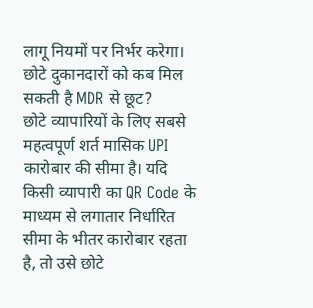लागू नियमों पर निर्भर करेगा।
छोटे दुकानदारों को कब मिल सकती है MDR से छूट?
छोटे व्यापारियों के लिए सबसे महत्वपूर्ण शर्त मासिक UPI कारोबार की सीमा है। यदि किसी व्यापारी का QR Code के माध्यम से लगातार निर्धारित सीमा के भीतर कारोबार रहता है, तो उसे छोटे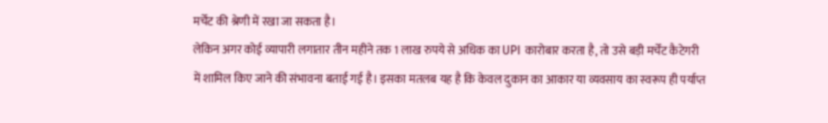मर्चेंट की श्रेणी में रखा जा सकता है।
लेकिन अगर कोई व्यापारी लगातार तीन महीने तक 1 लाख रुपये से अधिक का UPI कारोबार करता है, तो उसे बड़ी मर्चेंट कैटेगरी में शामिल किए जाने की संभावना बताई गई है। इसका मतलब यह है कि केवल दुकान का आकार या व्यवसाय का स्वरूप ही पर्याप्त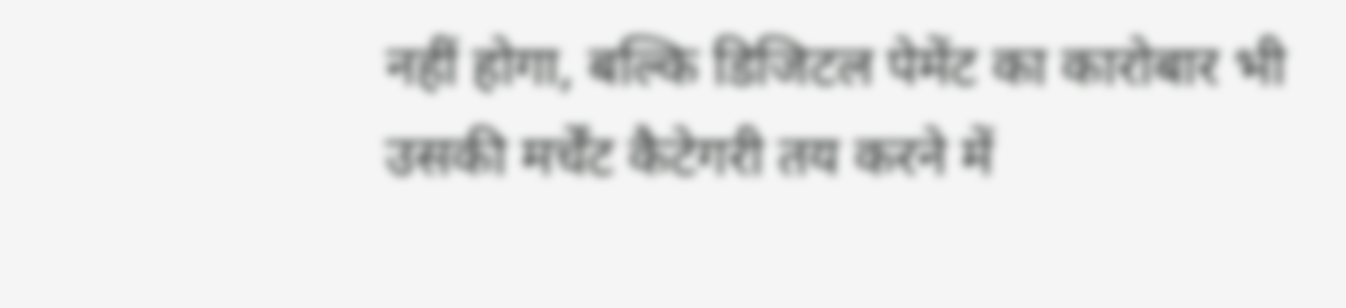नहीं होगा, बल्कि डिजिटल पेमेंट का कारोबार भी उसकी मर्चेंट कैटेगरी तय करने में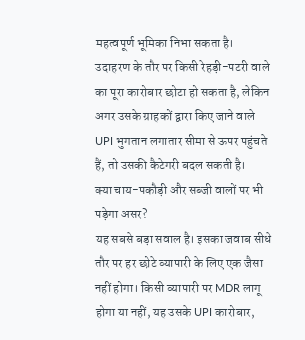महत्वपूर्ण भूमिका निभा सकता है।
उदाहरण के तौर पर किसी रेहड़ी-पटरी वाले का पूरा कारोबार छोटा हो सकता है, लेकिन अगर उसके ग्राहकों द्वारा किए जाने वाले UPI भुगतान लगातार सीमा से ऊपर पहुंचते हैं, तो उसकी कैटेगरी बदल सकती है।
क्या चाय-पकौड़ी और सब्जी वालों पर भी पड़ेगा असर?
यह सबसे बड़ा सवाल है। इसका जवाब सीधे तौर पर हर छोटे व्यापारी के लिए एक जैसा नहीं होगा। किसी व्यापारी पर MDR लागू होगा या नहीं, यह उसके UPI कारोबार,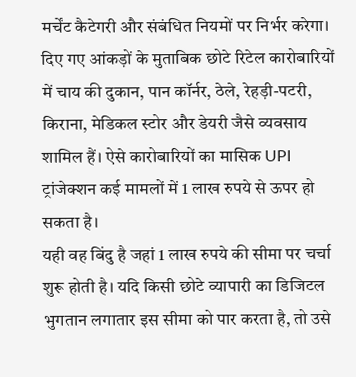मर्चेंट कैटेगरी और संबंधित नियमों पर निर्भर करेगा।
दिए गए आंकड़ों के मुताबिक छोटे रिटेल कारोबारियों में चाय की दुकान, पान कॉर्नर, ठेले, रेहड़ी-पटरी, किराना, मेडिकल स्टोर और डेयरी जैसे व्यवसाय शामिल हैं। ऐसे कारोबारियों का मासिक UPI ट्रांजेक्शन कई मामलों में 1 लाख रुपये से ऊपर हो सकता है।
यही वह बिंदु है जहां 1 लाख रुपये की सीमा पर चर्चा शुरू होती है। यदि किसी छोटे व्यापारी का डिजिटल भुगतान लगातार इस सीमा को पार करता है, तो उसे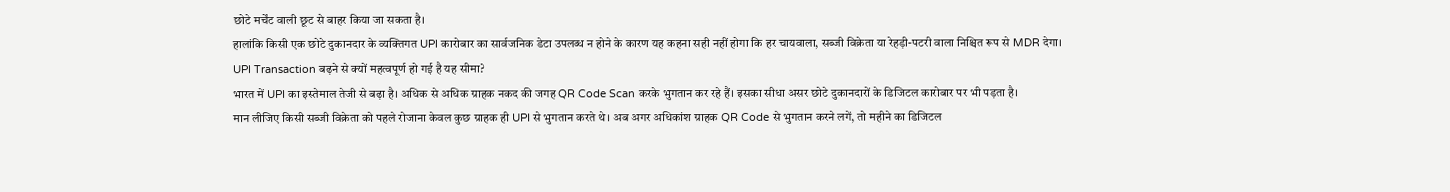छोटे मर्चेंट वाली छूट से बाहर किया जा सकता है।
हालांकि किसी एक छोटे दुकानदार के व्यक्तिगत UPI कारोबार का सार्वजनिक डेटा उपलब्ध न होने के कारण यह कहना सही नहीं होगा कि हर चायवाला, सब्जी विक्रेता या रेहड़ी-पटरी वाला निश्चित रूप से MDR देगा।
UPI Transaction बढ़ने से क्यों महत्वपूर्ण हो गई है यह सीमा?
भारत में UPI का इस्तेमाल तेजी से बढ़ा है। अधिक से अधिक ग्राहक नकद की जगह QR Code Scan करके भुगतान कर रहे हैं। इसका सीधा असर छोटे दुकानदारों के डिजिटल कारोबार पर भी पड़ता है।
मान लीजिए किसी सब्जी विक्रेता को पहले रोजाना केवल कुछ ग्राहक ही UPI से भुगतान करते थे। अब अगर अधिकांश ग्राहक QR Code से भुगतान करने लगें, तो महीने का डिजिटल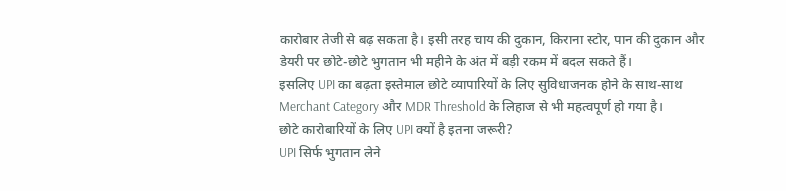कारोबार तेजी से बढ़ सकता है। इसी तरह चाय की दुकान, किराना स्टोर, पान की दुकान और डेयरी पर छोटे-छोटे भुगतान भी महीने के अंत में बड़ी रकम में बदल सकते हैं।
इसलिए UPI का बढ़ता इस्तेमाल छोटे व्यापारियों के लिए सुविधाजनक होने के साथ-साथ Merchant Category और MDR Threshold के लिहाज से भी महत्वपूर्ण हो गया है।
छोटे कारोबारियों के लिए UPI क्यों है इतना जरूरी?
UPI सिर्फ भुगतान लेने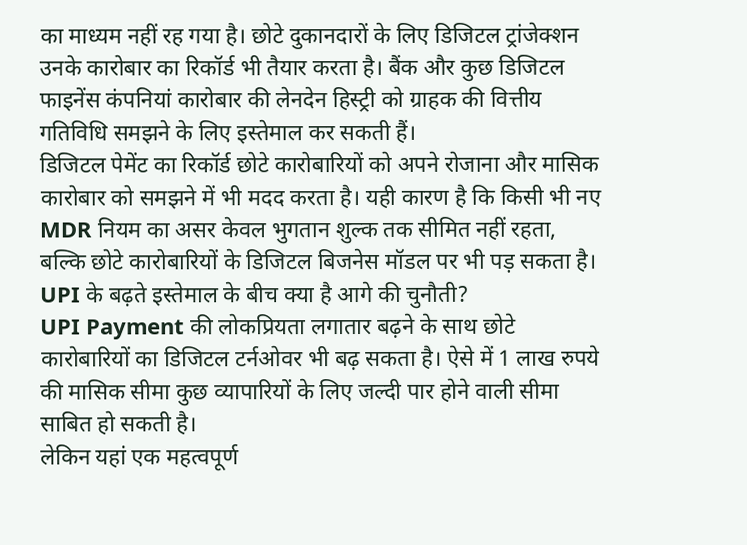का माध्यम नहीं रह गया है। छोटे दुकानदारों के लिए डिजिटल ट्रांजेक्शन उनके कारोबार का रिकॉर्ड भी तैयार करता है। बैंक और कुछ डिजिटल फाइनेंस कंपनियां कारोबार की लेनदेन हिस्ट्री को ग्राहक की वित्तीय गतिविधि समझने के लिए इस्तेमाल कर सकती हैं।
डिजिटल पेमेंट का रिकॉर्ड छोटे कारोबारियों को अपने रोजाना और मासिक कारोबार को समझने में भी मदद करता है। यही कारण है कि किसी भी नए MDR नियम का असर केवल भुगतान शुल्क तक सीमित नहीं रहता, बल्कि छोटे कारोबारियों के डिजिटल बिजनेस मॉडल पर भी पड़ सकता है।
UPI के बढ़ते इस्तेमाल के बीच क्या है आगे की चुनौती?
UPI Payment की लोकप्रियता लगातार बढ़ने के साथ छोटे कारोबारियों का डिजिटल टर्नओवर भी बढ़ सकता है। ऐसे में 1 लाख रुपये की मासिक सीमा कुछ व्यापारियों के लिए जल्दी पार होने वाली सीमा साबित हो सकती है।
लेकिन यहां एक महत्वपूर्ण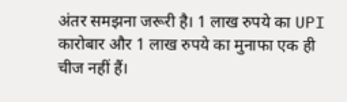अंतर समझना जरूरी है। 1 लाख रुपये का UPI कारोबार और 1 लाख रुपये का मुनाफा एक ही चीज नहीं हैं।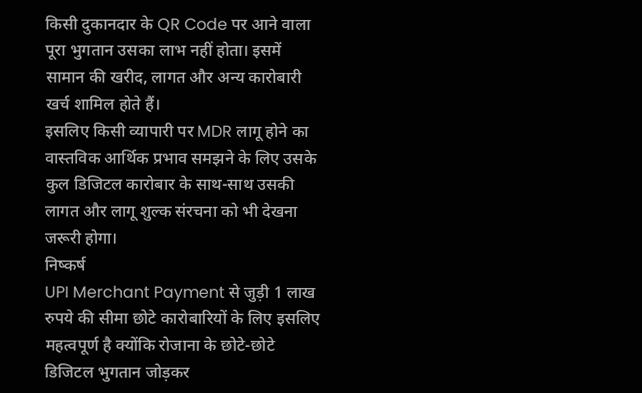किसी दुकानदार के QR Code पर आने वाला पूरा भुगतान उसका लाभ नहीं होता। इसमें सामान की खरीद, लागत और अन्य कारोबारी खर्च शामिल होते हैं।
इसलिए किसी व्यापारी पर MDR लागू होने का वास्तविक आर्थिक प्रभाव समझने के लिए उसके कुल डिजिटल कारोबार के साथ-साथ उसकी लागत और लागू शुल्क संरचना को भी देखना जरूरी होगा।
निष्कर्ष
UPI Merchant Payment से जुड़ी 1 लाख रुपये की सीमा छोटे कारोबारियों के लिए इसलिए महत्वपूर्ण है क्योंकि रोजाना के छोटे-छोटे डिजिटल भुगतान जोड़कर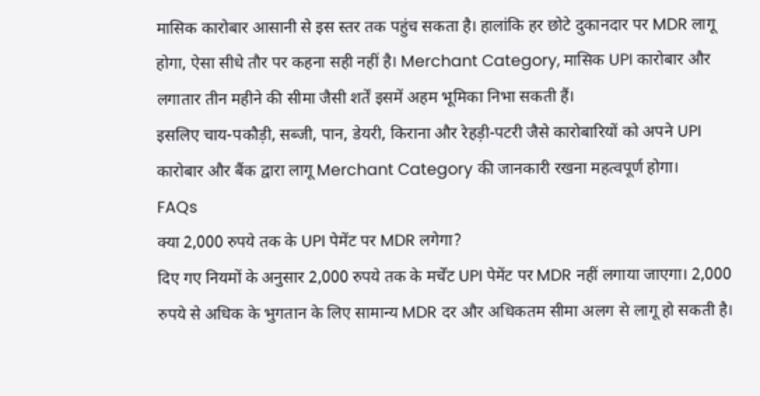मासिक कारोबार आसानी से इस स्तर तक पहुंच सकता है। हालांकि हर छोटे दुकानदार पर MDR लागू होगा, ऐसा सीधे तौर पर कहना सही नहीं है। Merchant Category, मासिक UPI कारोबार और लगातार तीन महीने की सीमा जैसी शर्तें इसमें अहम भूमिका निभा सकती हैं।
इसलिए चाय-पकौड़ी, सब्जी, पान, डेयरी, किराना और रेहड़ी-पटरी जैसे कारोबारियों को अपने UPI कारोबार और बैंक द्वारा लागू Merchant Category की जानकारी रखना महत्वपूर्ण होगा।
FAQs
क्या 2,000 रुपये तक के UPI पेमेंट पर MDR लगेगा?
दिए गए नियमों के अनुसार 2,000 रुपये तक के मर्चेंट UPI पेमेंट पर MDR नहीं लगाया जाएगा। 2,000 रुपये से अधिक के भुगतान के लिए सामान्य MDR दर और अधिकतम सीमा अलग से लागू हो सकती है।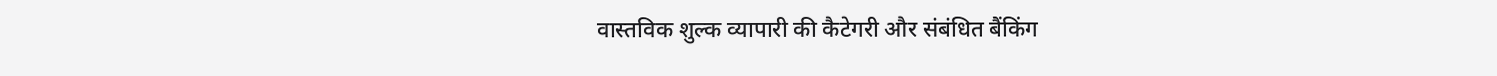वास्तविक शुल्क व्यापारी की कैटेगरी और संबंधित बैंकिंग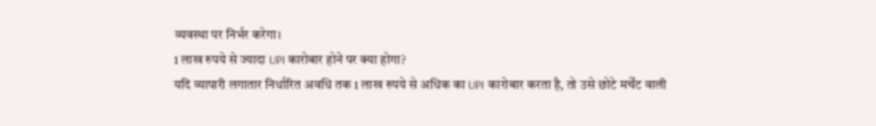व्यवस्था पर निर्भर करेगा।
1 लाख रुपये से ज्यादा UPI कारोबार होने पर क्या होगा?
यदि व्यापारी लगातार निर्धारित अवधि तक 1 लाख रुपये से अधिक का UPI कारोबार करता है, तो उसे छोटे मर्चेंट वाली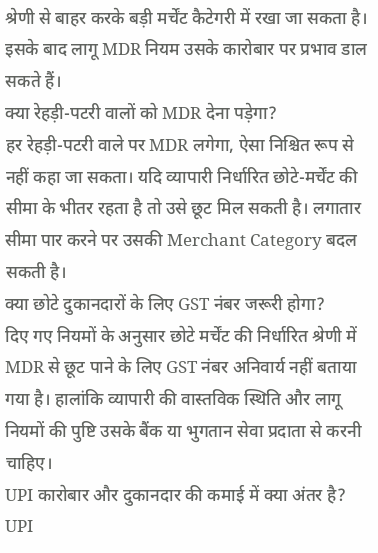श्रेणी से बाहर करके बड़ी मर्चेंट कैटेगरी में रखा जा सकता है। इसके बाद लागू MDR नियम उसके कारोबार पर प्रभाव डाल सकते हैं।
क्या रेहड़ी-पटरी वालों को MDR देना पड़ेगा?
हर रेहड़ी-पटरी वाले पर MDR लगेगा, ऐसा निश्चित रूप से नहीं कहा जा सकता। यदि व्यापारी निर्धारित छोटे-मर्चेंट की सीमा के भीतर रहता है तो उसे छूट मिल सकती है। लगातार सीमा पार करने पर उसकी Merchant Category बदल सकती है।
क्या छोटे दुकानदारों के लिए GST नंबर जरूरी होगा?
दिए गए नियमों के अनुसार छोटे मर्चेंट की निर्धारित श्रेणी में MDR से छूट पाने के लिए GST नंबर अनिवार्य नहीं बताया गया है। हालांकि व्यापारी की वास्तविक स्थिति और लागू नियमों की पुष्टि उसके बैंक या भुगतान सेवा प्रदाता से करनी चाहिए।
UPI कारोबार और दुकानदार की कमाई में क्या अंतर है?
UPI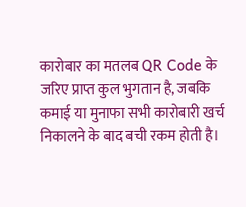कारोबार का मतलब QR Code के जरिए प्राप्त कुल भुगतान है, जबकि कमाई या मुनाफा सभी कारोबारी खर्च निकालने के बाद बची रकम होती है।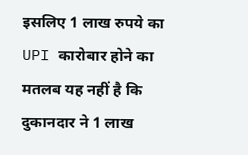इसलिए 1 लाख रुपये का UPI कारोबार होने का मतलब यह नहीं है कि दुकानदार ने 1 लाख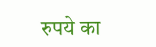रुपये का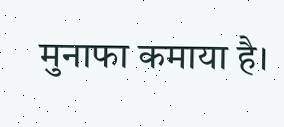मुनाफा कमाया है।